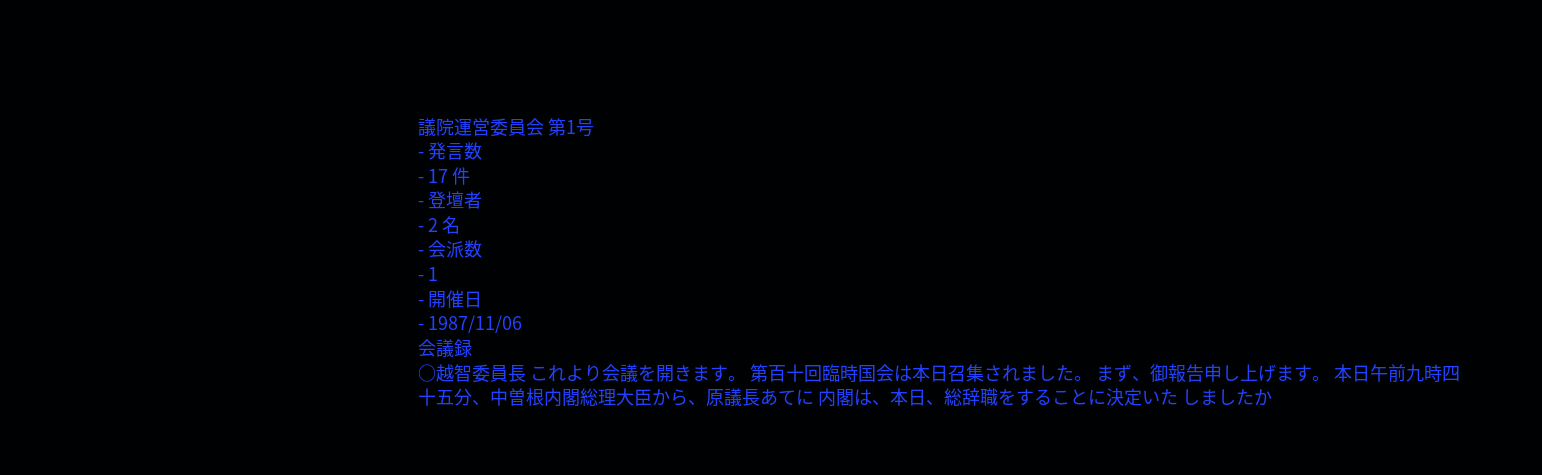議院運営委員会 第1号
- 発言数
- 17 件
- 登壇者
- 2 名
- 会派数
- 1
- 開催日
- 1987/11/06
会議録
○越智委員長 これより会議を開きます。 第百十回臨時国会は本日召集されました。 まず、御報告申し上げます。 本日午前九時四十五分、中曽根内閣総理大臣から、原議長あてに 内閣は、本日、総辞職をすることに決定いた しましたか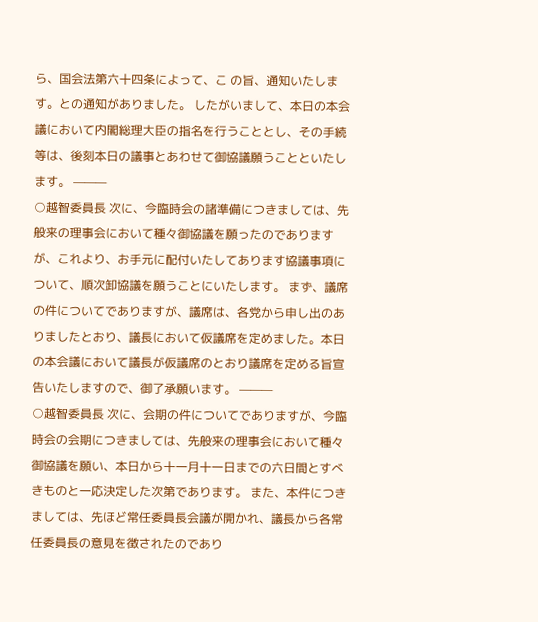ら、国会法第六十四条によって、こ の旨、通知いたします。との通知がありました。 したがいまして、本日の本会議において内閣総理大臣の指名を行うこととし、その手続等は、後刻本日の議事とあわせて御協議願うことといたします。 ———
○越智委員長 次に、今臨時会の諸準備につきましては、先般来の理事会において種々御協議を願ったのでありますが、これより、お手元に配付いたしてあります協議事項について、順次卸協議を願うことにいたします。 まず、議席の件についてでありますが、議席は、各党から申し出のありましたとおり、議長において仮議席を定めました。本日の本会議において議長が仮議席のとおり議席を定める旨宣告いたしますので、御了承願います。 ———
○越智委員長 次に、会期の件についてでありますが、今臨時会の会期につきましては、先般来の理事会において種々御協議を願い、本日から十一月十一日までの六日間とすべきものと一応決定した次第であります。 また、本件につきましては、先ほど常任委員長会議が開かれ、議長から各常任委員長の意見を徴されたのであり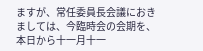ますが、常任委員長会議におきましては、今臨時会の会期を、本日から十一月十一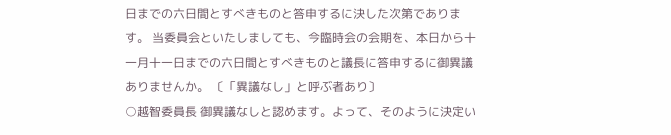日までの六日間とすべきものと答申するに決した次第であります。 当委員会といたしましても、今臨時会の会期を、本日から十一月十一日までの六日間とすべきものと議長に答申するに御異議ありませんか。 〔「異議なし」と呼ぶ者あり〕
○越智委員長 御異議なしと認めます。よって、そのように決定い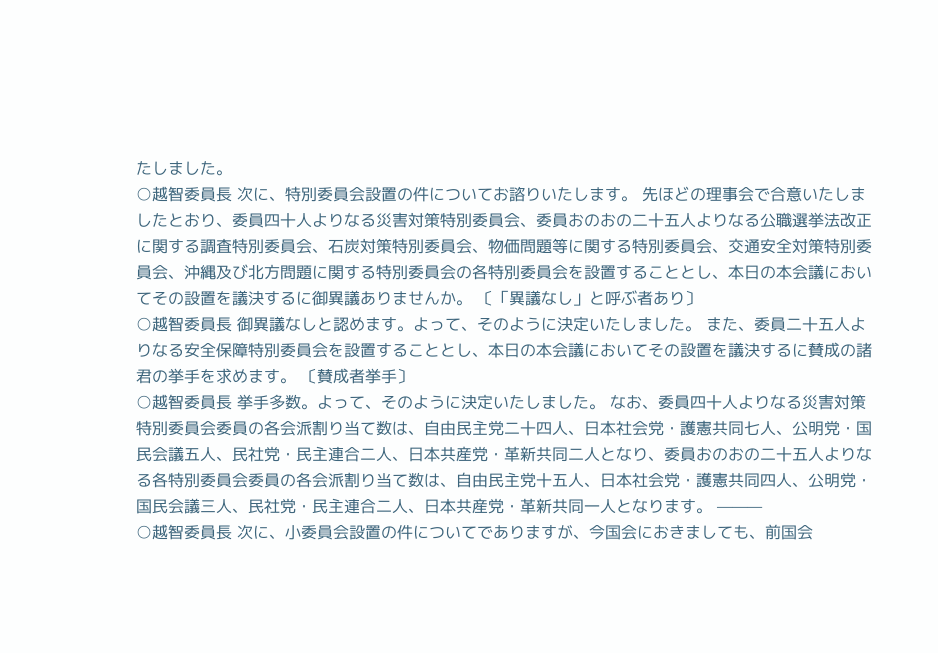たしました。
○越智委員長 次に、特別委員会設置の件についてお諮りいたします。 先ほどの理事会で合意いたしましたとおり、委員四十人よりなる災害対策特別委員会、委員おのおの二十五人よりなる公職選挙法改正に関する調査特別委員会、石炭対策特別委員会、物価問題等に関する特別委員会、交通安全対策特別委員会、沖縄及び北方問題に関する特別委員会の各特別委員会を設置することとし、本日の本会議においてその設置を議決するに御異議ありませんか。 〔「異議なし」と呼ぶ者あり〕
○越智委員長 御異議なしと認めます。よって、そのように決定いたしました。 また、委員二十五人よりなる安全保障特別委員会を設置することとし、本日の本会議においてその設置を議決するに賛成の諸君の挙手を求めます。 〔賛成者挙手〕
○越智委員長 挙手多数。よって、そのように決定いたしました。 なお、委員四十人よりなる災害対策特別委員会委員の各会派割り当て数は、自由民主党二十四人、日本社会党・護憲共同七人、公明党・国民会議五人、民社党・民主連合二人、日本共産党・革新共同二人となり、委員おのおの二十五人よりなる各特別委員会委員の各会派割り当て数は、自由民主党十五人、日本社会党・護憲共同四人、公明党・国民会議三人、民社党・民主連合二人、日本共産党・革新共同一人となります。 ———
○越智委員長 次に、小委員会設置の件についてでありますが、今国会におきましても、前国会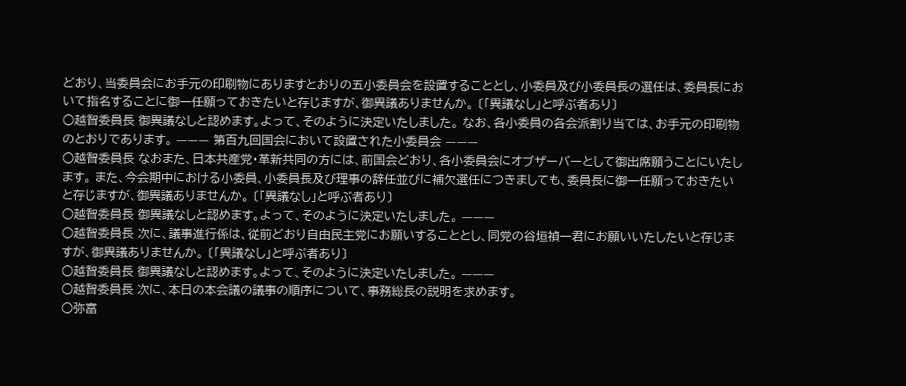どおり、当委員会にお手元の印刷物にありますとおりの五小委員会を設置することとし、小委員及び小委員長の選任は、委員長において指名することに御一任願っておきたいと存じますが、御異議ありませんか。 〔「異議なし」と呼ぶ者あり〕
○越智委員長 御異議なしと認めます。よって、そのように決定いたしました。 なお、各小委員の各会派割り当ては、お手元の印刷物のとおりであります。 ——— 第百九回国会において設置された小委員会 ———
○越智委員長 なおまた、日本共産党・革新共同の方には、前国会どおり、各小委員会にオブザーバーとして御出席願うことにいたします。 また、今会期中における小委員、小委員長及び理事の辞任並びに補欠選任につきましても、委員長に御一任願っておきたいと存じますが、御異議ありませんか。 〔「異議なし」と呼ぶ者あり〕
○越智委員長 御異議なしと認めます。よって、そのように決定いたしました。 ———
○越智委員長 次に、議事進行係は、従前どおり自由民主党にお願いすることとし、同党の谷垣禎一君にお願いいたしたいと存じますが、御異議ありませんか。 〔「異議なし」と呼ぶ者あり〕
○越智委員長 御異議なしと認めます。よって、そのように決定いたしました。 ———
○越智委員長 次に、本日の本会議の議事の順序について、事務総長の説明を求めます。
○弥富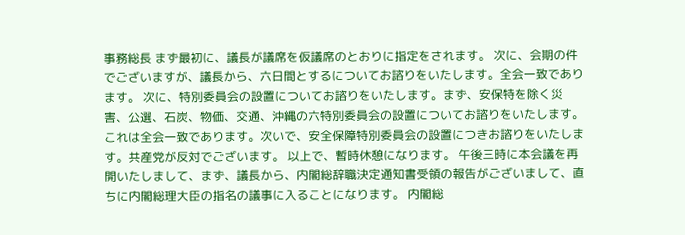事務総長 まず最初に、議長が議席を仮議席のとおりに指定をされます。 次に、会期の件でございますが、議長から、六日間とするについてお諮りをいたします。全会一致であります。 次に、特別委員会の設置についてお諮りをいたします。まず、安保特を除く災害、公選、石炭、物価、交通、沖縄の六特別委員会の設置についてお諮りをいたします。これは全会一致であります。次いで、安全保障特別委員会の設置につきお諮りをいたします。共産党が反対でございます。 以上で、暫時休憩になります。 午後三時に本会議を再開いたしまして、まず、議長から、内閣総辞職決定通知書受領の報告がございまして、直ちに内閣総理大臣の指名の議事に入ることになります。 内閣総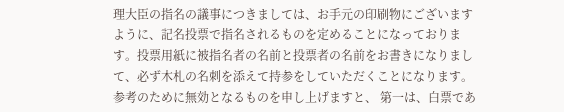理大臣の指名の議事につきましては、お手元の印刷物にございますように、記名投票で指名されるものを定めることになっております。投票用紙に被指名者の名前と投票者の名前をお書きになりまして、必ず木札の名刺を添えて持参をしていただくことになります。参考のために無効となるものを申し上げますと、 第一は、白票であ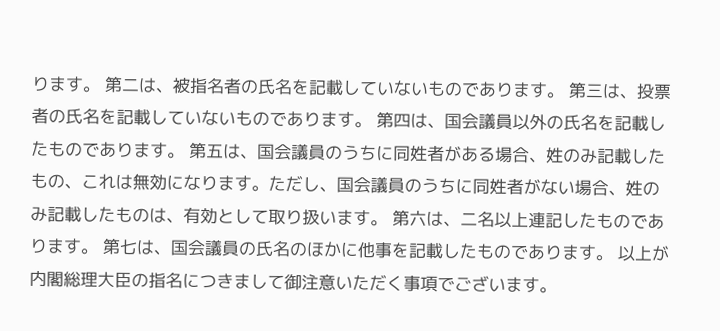ります。 第二は、被指名者の氏名を記載していないものであります。 第三は、投票者の氏名を記載していないものであります。 第四は、国会議員以外の氏名を記載したものであります。 第五は、国会議員のうちに同姓者がある場合、姓のみ記載したもの、これは無効になります。ただし、国会議員のうちに同姓者がない場合、姓のみ記載したものは、有効として取り扱います。 第六は、二名以上連記したものであります。 第七は、国会議員の氏名のほかに他事を記載したものであります。 以上が内閣総理大臣の指名につきまして御注意いただく事項でございます。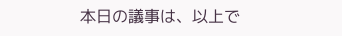本日の議事は、以上で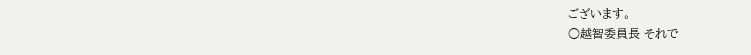ございます。
○越智委員長 それで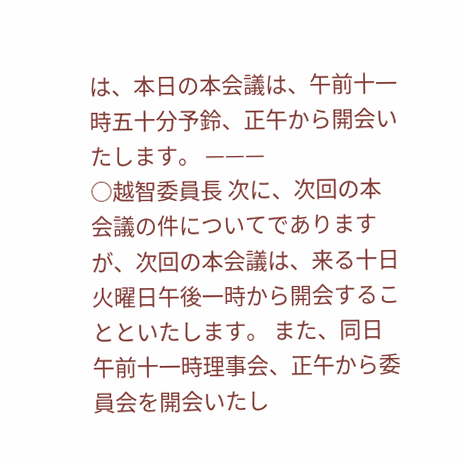は、本日の本会議は、午前十一時五十分予鈴、正午から開会いたします。 ———
○越智委員長 次に、次回の本会議の件についてでありますが、次回の本会議は、来る十日火曜日午後一時から開会することといたします。 また、同日午前十一時理事会、正午から委員会を開会いたし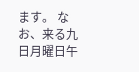ます。 なお、来る九日月曜日午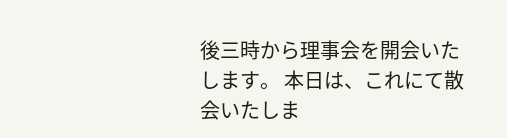後三時から理事会を開会いたします。 本日は、これにて散会いたしま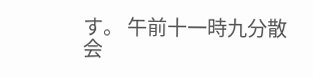す。 午前十一時九分散会